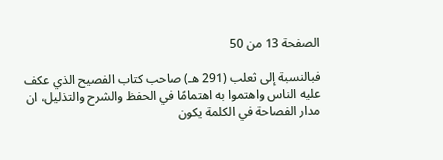الصفحة 13 من 50

فبالنسبة إلى ثعلب (291 هـ) صاحب كتاب الفصيح الذي عكف عليه الناس واهتموا به اهتمامًا في الحفظ والشرح والتذليل، ان مدار الفصاحة في الكلمة يكون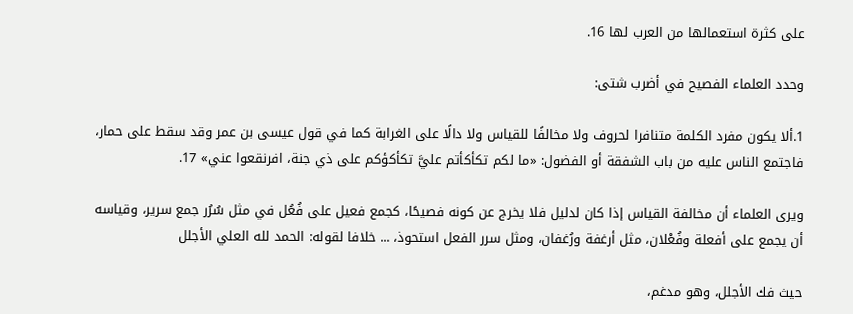على كثرة استعمالها من العرب لها 16.

وحدد العلماء الفصيح في أضرب شتى:

1.ألا يكون مفرد الكلمة متنافرا لحروف ولا مخالفًا للقياس ولا دالًا على الغرابة كما في قول عيسى بن عمر وقد سقط على حمار، فاجتمع الناس عليه من باب الشفقة أو الفضول: «ما لكم تكأكأتم عليَّ تكأكؤكم على ذي جنة، افرنقعوا عني» 17.

ويرى العلماء أن مخالفة القياس إذا كان لدليل فلا يخرج عن كونه فصيحًا، كجمع فعيل على فُعُل في مثل سُرُر جمع سرير، وقياسه أن يجمع على أفعلة وفُعْلان، مثل أرغفة ورُغفان، ومثل سرر الفعل استحوذ، ... خلافا لقوله: الحمد لله العلي الأجلل

حيث فك الأجلل، وهو مدغم،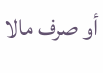أو صرف مالا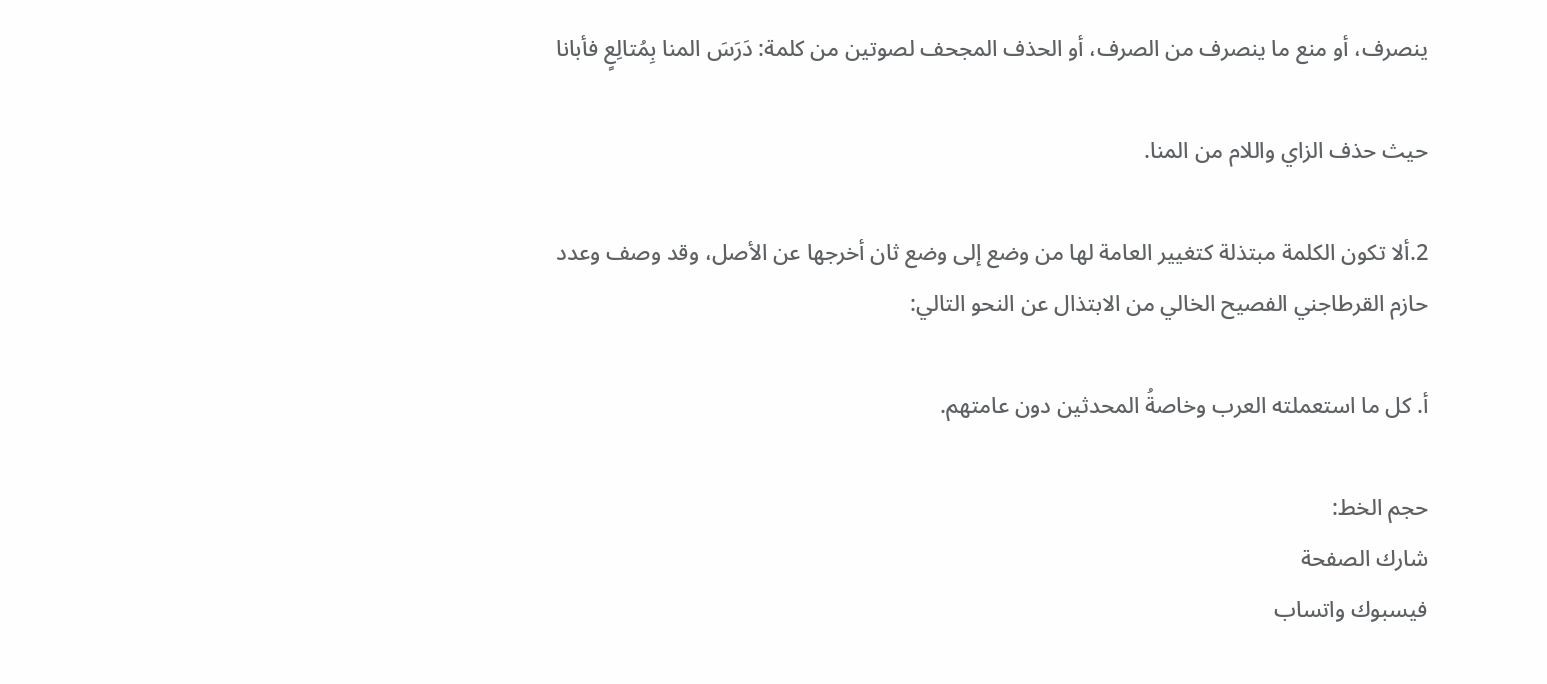ينصرف، أو منع ما ينصرف من الصرف، أو الحذف المجحف لصوتين من كلمة: دَرَسَ المنا بِمُتالِعٍ فأبانا

حيث حذف الزاي واللام من المنا.

2.ألا تكون الكلمة مبتذلة كتغيير العامة لها من وضع إلى وضع ثان أخرجها عن الأصل، وقد وصف وعدد حازم القرطاجني الفصيح الخالي من الابتذال عن النحو التالي:

أ. كل ما استعملته العرب وخاصةُ المحدثين دون عامتهم.

حجم الخط:
شارك الصفحة
فيسبوك واتساب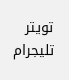تويتر تليجرام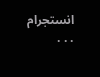انستجرام
. . .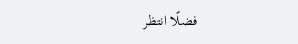فضلًا انتظر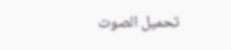تحميل الصوت